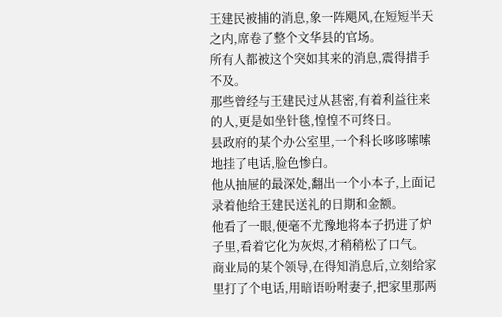王建民被捕的消息,象一阵飓风,在短短半天之内,席卷了整个文华县的官场。
所有人都被这个突如其来的消息,震得措手不及。
那些曾经与王建民过从甚密,有着利益往来的人,更是如坐针毯,惶惶不可终日。
县政府的某个办公室里,一个科长哆哆嗦嗦地挂了电话,脸色惨白。
他从抽屉的最深处,翻出一个小本子,上面记录着他给王建民送礼的日期和金额。
他看了一眼,便毫不尤豫地将本子扔进了炉子里,看着它化为灰烬,才稍稍松了口气。
商业局的某个领导,在得知消息后,立刻给家里打了个电话,用暗语吩咐妻子,把家里那两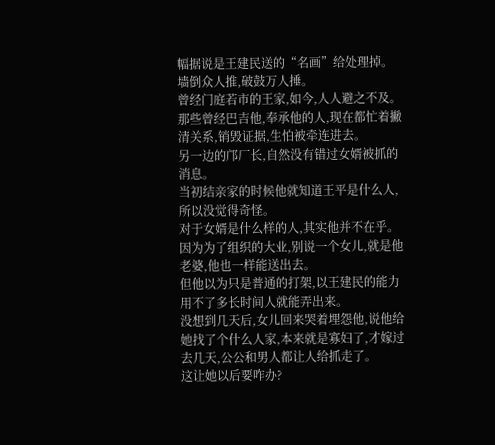幅据说是王建民送的“名画”给处理掉。
墙倒众人推,破鼓万人捶。
曾经门庭若市的王家,如今,人人避之不及。
那些曾经巴吉他,奉承他的人,现在都忙着撇清关系,销毁证据,生怕被牵连进去。
另一边的邝厂长,自然没有错过女婿被抓的消息。
当初结亲家的时候他就知道王平是什么人,所以没觉得奇怪。
对于女婿是什么样的人,其实他并不在乎。
因为为了组织的大业,别说一个女儿,就是他老婆,他也一样能送出去。
但他以为只是普通的打架,以王建民的能力用不了多长时间人就能弄出来。
没想到几天后,女儿回来哭着埋怨他,说他给她找了个什么人家,本来就是寡妇了,才嫁过去几天,公公和男人都让人给抓走了。
这让她以后要咋办?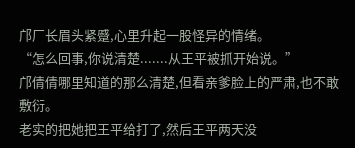邝厂长眉头紧蹙,心里升起一股怪异的情绪。
“怎么回事,你说清楚.......从王平被抓开始说。”
邝倩倩哪里知道的那么清楚,但看亲爹脸上的严肃,也不敢敷衍。
老实的把她把王平给打了,然后王平两天没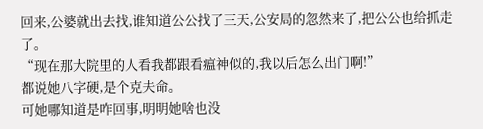回来,公婆就出去找,谁知道公公找了三天,公安局的忽然来了,把公公也给抓走了。
“现在那大院里的人看我都跟看瘟神似的,我以后怎么出门啊!”
都说她八字硬,是个克夫命。
可她哪知道是咋回事,明明她啥也没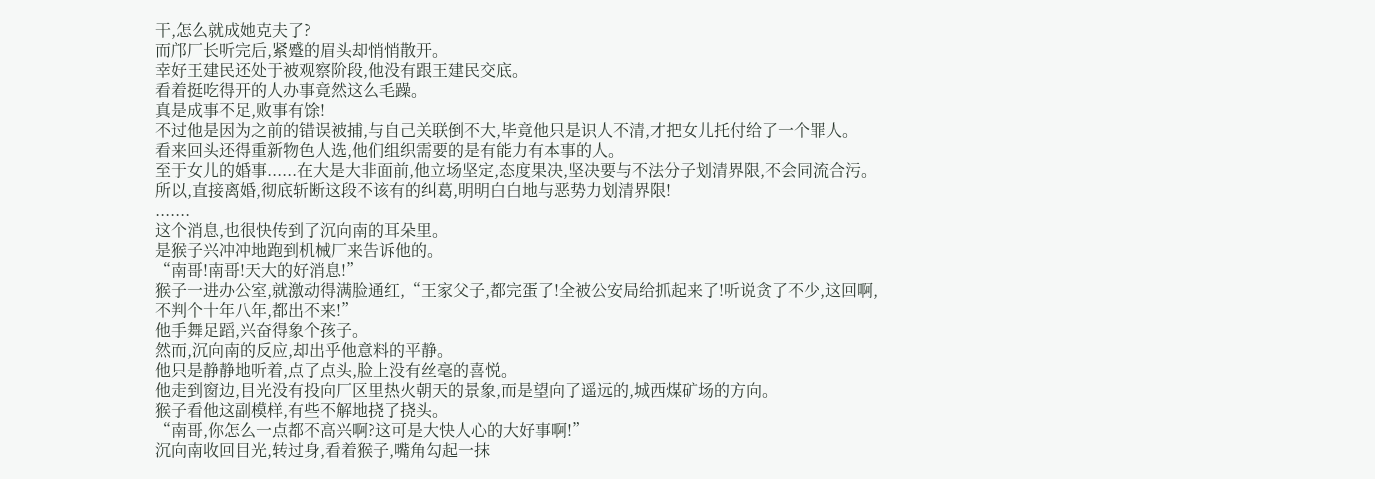干,怎么就成她克夫了?
而邝厂长听完后,紧蹙的眉头却悄悄散开。
幸好王建民还处于被观察阶段,他没有跟王建民交底。
看着挺吃得开的人办事竟然这么毛躁。
真是成事不足,败事有馀!
不过他是因为之前的错误被捕,与自己关联倒不大,毕竟他只是识人不清,才把女儿托付给了一个罪人。
看来回头还得重新物色人选,他们组织需要的是有能力有本事的人。
至于女儿的婚事......在大是大非面前,他立场坚定,态度果决,坚决要与不法分子划清界限,不会同流合污。
所以,直接离婚,彻底斩断这段不该有的纠葛,明明白白地与恶势力划清界限!
.......
这个消息,也很快传到了沉向南的耳朵里。
是猴子兴冲冲地跑到机械厂来告诉他的。
“南哥!南哥!天大的好消息!”
猴子一进办公室,就激动得满脸通红,“王家父子,都完蛋了!全被公安局给抓起来了!听说贪了不少,这回啊,不判个十年八年,都出不来!”
他手舞足蹈,兴奋得象个孩子。
然而,沉向南的反应,却出乎他意料的平静。
他只是静静地听着,点了点头,脸上没有丝毫的喜悦。
他走到窗边,目光没有投向厂区里热火朝天的景象,而是望向了遥远的,城西煤矿场的方向。
猴子看他这副模样,有些不解地挠了挠头。
“南哥,你怎么一点都不高兴啊?这可是大快人心的大好事啊!”
沉向南收回目光,转过身,看着猴子,嘴角勾起一抹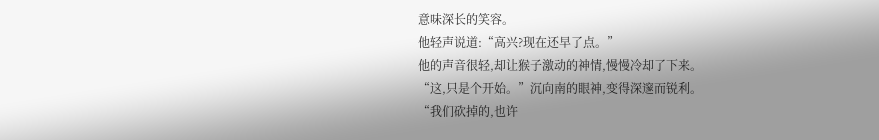意味深长的笑容。
他轻声说道:“高兴?现在还早了点。”
他的声音很轻,却让猴子激动的神情,慢慢冷却了下来。
“这,只是个开始。”沉向南的眼神,变得深邃而锐利。
“我们砍掉的,也许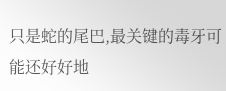只是蛇的尾巴,最关键的毒牙可能还好好地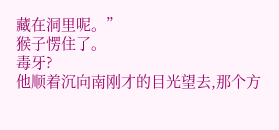藏在洞里呢。”
猴子愣住了。
毒牙?
他顺着沉向南刚才的目光望去,那个方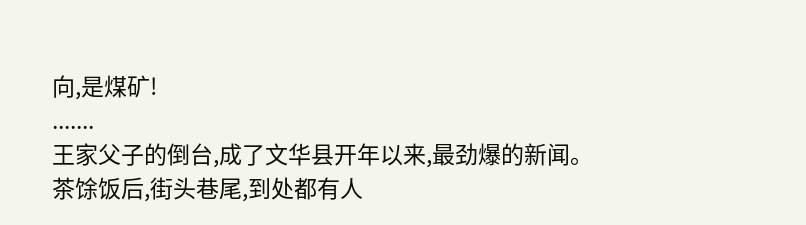向,是煤矿!
.......
王家父子的倒台,成了文华县开年以来,最劲爆的新闻。
茶馀饭后,街头巷尾,到处都有人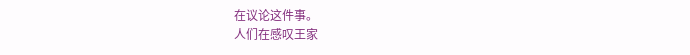在议论这件事。
人们在感叹王家